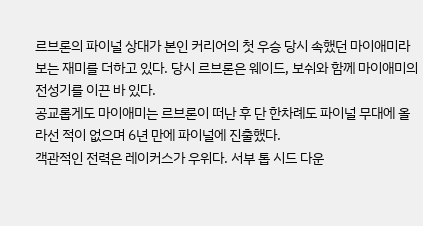르브론의 파이널 상대가 본인 커리어의 첫 우승 당시 속했던 마이애미라 보는 재미를 더하고 있다. 당시 르브론은 웨이드, 보쉬와 함께 마이애미의 전성기를 이끈 바 있다.
공교롭게도 마이애미는 르브론이 떠난 후 단 한차례도 파이널 무대에 올라선 적이 없으며 6년 만에 파이널에 진출했다.
객관적인 전력은 레이커스가 우위다. 서부 톱 시드 다운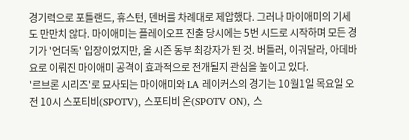경기력으로 포틀랜드, 휴스턴, 덴버를 차례대로 제압했다. 그러나 마이애미의 기세도 만만치 않다. 마이애미는 플레이오프 진출 당시에는 5번 시드로 시작하며 모든 경기가 '언더독' 입장이었지만, 올 시즌 동부 최강자가 된 것. 버틀러, 이궈달라, 아데바요로 이뤄진 마이애미 공격이 효과적으로 전개될지 관심을 높이고 있다.
'르브론 시리즈'로 묘사되는 마이애미와 LA 레이커스의 경기는 10월1일 목요일 오전 10시 스포티비(SPOTV), 스포티비 온(SPOTV ON), 스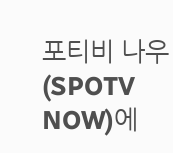포티비 나우(SPOTV NOW)에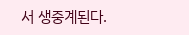서 생중계된다.